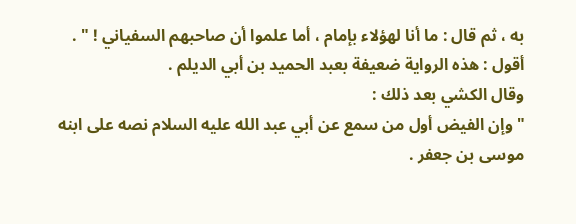به ، ثم قال : ما أنا لهؤلاء بإمام ، أما علموا أن صاحبهم السفياني ! " .
أقول : هذه الرواية ضعيفة بعبد الحميد بن أبي الديلم .
وقال الكشي بعد ذلك :
" وإن الفيض أول من سمع عن أبي عبد الله عليه السلام نصه على ابنه
موسى بن جعفر .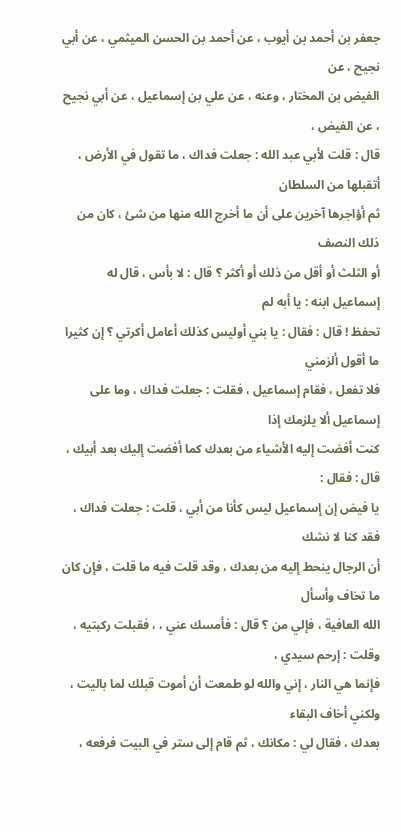جعفر بن أحمد بن أيوب ، عن أحمد بن الحسن الميثمي ، عن أبي نجيح ، عن
الفيض بن المختار ، وعنه ، عن علي بن إسماعيل ، عن أبي نجيح ، عن الفيض ،
قال : قلت لأبي عبد الله : جعلت فداك ، ما تقول في الأرض ، أتقبلها من السلطان
ثم أؤاجرها آخرين على أن ما أخرج الله منها من شئ ، كان من ذلك النصف
أو الثلث أو أقل من ذلك أو أكثر ؟ قال : لا بأس ، قال له إسماعيل ابنه : يا أبه لم
تحفظ ! قال : فقال : يا بني أوليس كذلك أعامل أكرتي ؟ إن كثيرا ما أقول ألزمني
فلا تفعل ، فقام إسماعيل ، فقلت : جعلت فداك ، وما على إسماعيل ألا يلزمك إذا
كنت أفضت إليه الأشياء من بعدك كما أفضت إليك بعد أبيك ، قال : فقال :
يا فيض إن إسماعيل ليس كأنا من أبي ، قلت : جعلت فداك ، فقد كنا لا نشك
أن الرجال ينحط إليه من بعدك ، وقد قلت فيه ما قلت ، فإن كان ما تخاف وأسأل
الله العافية ، فإلي من ؟ قال : فأمسك عني ، ، فقبلت ركبتيه ، وقلت : إرحم سيدي ،
فإنما هي النار ، إني والله لو طمعت أن أموت قبلك لما باليت ، ولكني أخاف البقاء
بعدك ، فقال لي : مكانك ، ثم قام إلى ستر في البيت فرفعه ،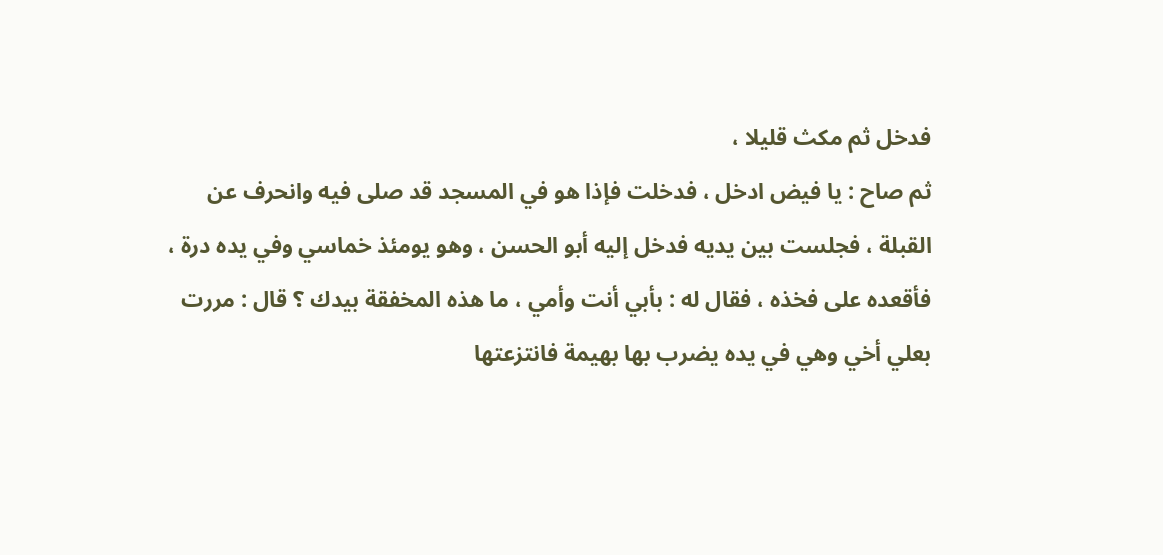فدخل ثم مكث قليلا ،
ثم صاح : يا فيض ادخل ، فدخلت فإذا هو في المسجد قد صلى فيه وانحرف عن
القبلة ، فجلست بين يديه فدخل إليه أبو الحسن ، وهو يومئذ خماسي وفي يده درة ،
فأقعده على فخذه ، فقال له : بأبي أنت وأمي ، ما هذه المخفقة بيدك ؟ قال : مررت
بعلي أخي وهي في يده يضرب بها بهيمة فانتزعتها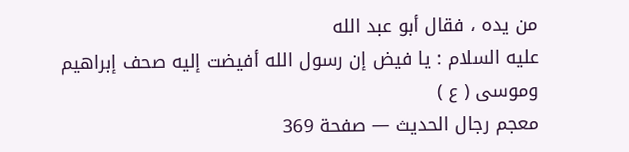من يده ، فقال أبو عبد الله
عليه السلام : يا فيض إن رسول الله أفيضت إليه صحف إبراهيم وموسى ( ع )
معجم رجال الحديث — صفحة 369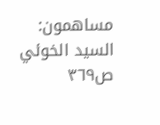مساهمون: السيد الخوئي
ص٣٦٩